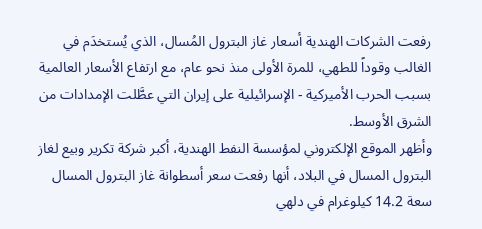رفعت الشركات الهندية أسعار غاز البترول المُسال، الذي يُستخدَم في الغالب وقوداً للطهي، للمرة الأولى منذ نحو عام، مع ارتفاع الأسعار العالمية بسبب الحرب الأميركية - الإسرائيلية على إيران التي عطَّلت الإمدادات من الشرق الأوسط.
وأظهر الموقع الإلكتروني لمؤسسة النفط الهندية، أكبر شركة تكرير وبيع لغاز البترول المسال في البلاد، أنها رفعت سعر أسطوانة غاز البترول المسال سعة 14.2 كيلوغرام في دلهي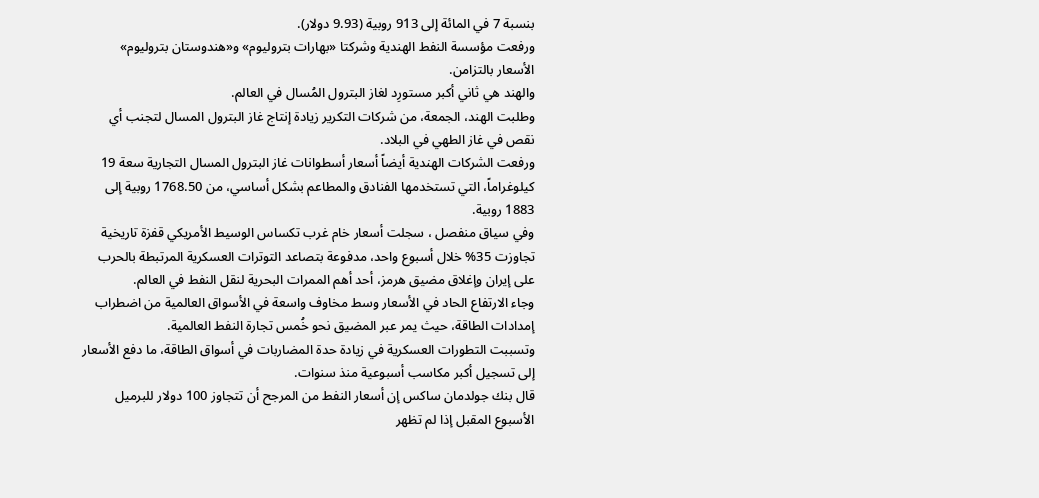بنسبة 7 في المائة إلى 913 روبية (9.93 دولار).
ورفعت مؤسسة النفط الهندية وشركتا «بهارات بتروليوم» و«هندوستان بتروليوم» الأسعار بالتزامن.
والهند هي ثاني أكبر مستورِد لغاز البترول المُسال في العالم.
وطلبت الهند، الجمعة، من شركات التكرير زيادة إنتاج غاز البترول المسال لتجنب أي نقص في غاز الطهي في البلاد.
ورفعت الشركات الهندية أيضاً أسعار أسطوانات غاز البترول المسال التجارية سعة 19 كيلوغراماً، التي تستخدمها الفنادق والمطاعم بشكل أساسي، من 1768.50 روبية إلى 1883 روبية.
وفي سياق منفصل ، سجلت أسعار خام غرب تكساس الوسيط الأمريكي قفزة تاريخية تجاوزت 35% خلال أسبوع واحد، مدفوعة بتصاعد التوترات العسكرية المرتبطة بالحرب على إيران وإغلاق مضيق هرمز، أحد أهم الممرات البحرية لنقل النفط في العالم.
وجاء الارتفاع الحاد في الأسعار وسط مخاوف واسعة في الأسواق العالمية من اضطراب إمدادات الطاقة، حيث يمر عبر المضيق نحو خُمس تجارة النفط العالمية.
وتسببت التطورات العسكرية في زيادة حدة المضاربات في أسواق الطاقة، ما دفع الأسعار إلى تسجيل أكبر مكاسب أسبوعية منذ سنوات.
قال بنك جولدمان ساكس إن أسعار النفط من المرجح أن تتجاوز 100 دولار للبرميل الأسبوع المقبل إذا لم تظهر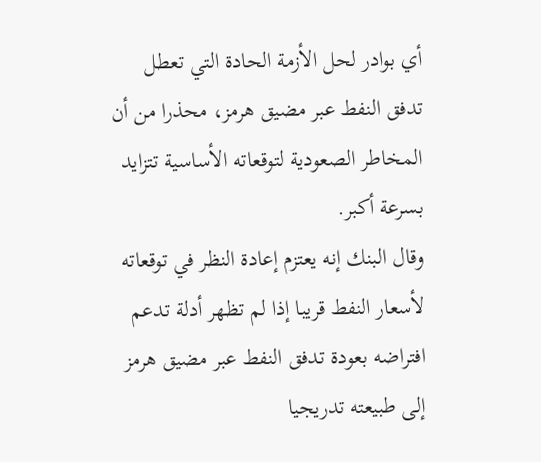أي بوادر لحل الأزمة الحادة التي تعطل تدفق النفط عبر مضيق هرمز، محذرا من أن المخاطر الصعودية لتوقعاته الأساسية تتزايد بسرعة أكبر.
وقال البنك إنه يعتزم إعادة النظر في توقعاته لأسعار النفط قريبا إذا لم تظهر أدلة تدعم افتراضه بعودة تدفق النفط عبر مضيق هرمز إلى طبيعته تدريجيا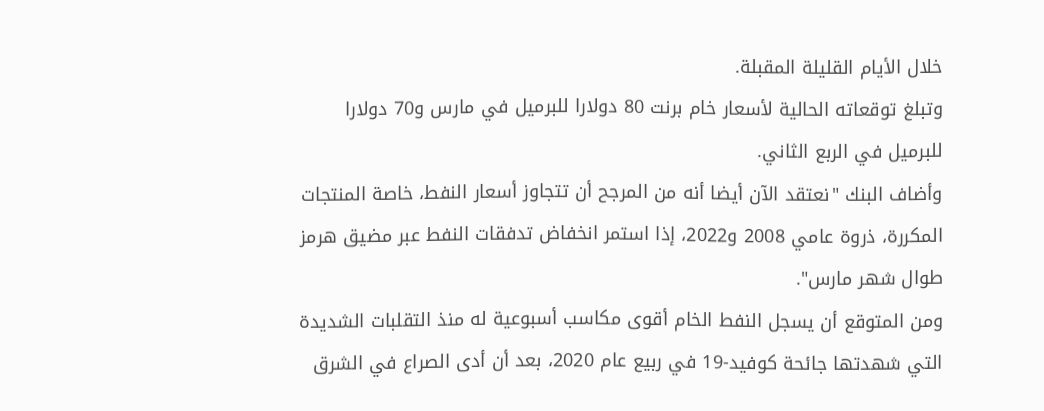خلال الأيام القليلة المقبلة.
وتبلغ توقعاته الحالية لأسعار خام برنت 80 دولارا للبرميل في مارس و70 دولارا للبرميل في الربع الثاني.
وأضاف البنك "نعتقد الآن أيضا أنه من المرجح أن تتجاوز أسعار النفط، خاصة المنتجات المكررة، ذروة عامي 2008 و2022، إذا استمر انخفاض تدفقات النفط عبر مضيق هرمز طوال شهر مارس".
ومن المتوقع أن يسجل النفط الخام أقوى مكاسب أسبوعية له منذ التقلبات الشديدة التي شهدتها جائحة كوفيد-19 في ربيع عام 2020، بعد أن أدى الصراع في الشرق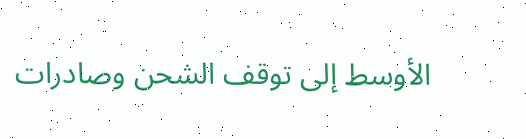الأوسط إلى توقف الشحن وصادرات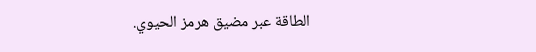الطاقة عبر مضيق هرمز الحيوي.